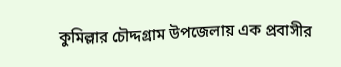কুমিল্লার চৌদ্দগ্রাম উপজেলায় এক প্রবাসীর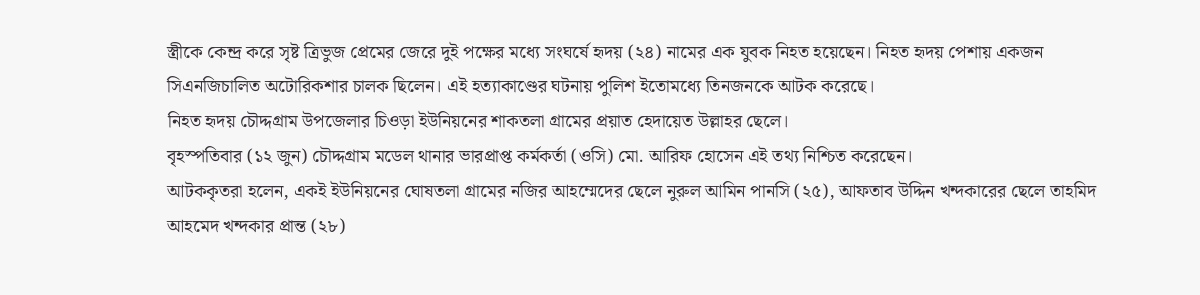স্ত্রীকে কেন্দ্র করে সৃষ্ট ত্রিভুজ প্রেমের জেরে দুই পক্ষের মধ্যে সংঘর্ষে হৃদয় (২৪) নামের এক যুবক নিহত হয়েছেন। নিহত হৃদয় পেশায় একজন সিএনজিচালিত অটোরিকশার চালক ছিলেন। এই হত্যাকাণ্ডের ঘটনায় পুলিশ ইতোমধ্যে তিনজনকে আটক করেছে।
নিহত হৃদয় চৌদ্দগ্রাম উপজেলার চিওড়া ইউনিয়নের শাকতলা গ্রামের প্রয়াত হেদায়েত উল্লাহর ছেলে।
বৃহস্পতিবার (১২ জুন) চৌদ্দগ্রাম মডেল থানার ভারপ্রাপ্ত কর্মকর্তা (ওসি) মো. আরিফ হোসেন এই তথ্য নিশ্চিত করেছেন।
আটককৃতরা হলেন, একই ইউনিয়নের ঘোষতলা গ্রামের নজির আহম্মেদের ছেলে নুরুল আমিন পানসি (২৫), আফতাব উদ্দিন খন্দকারের ছেলে তাহমিদ আহমেদ খন্দকার প্রান্ত (২৮)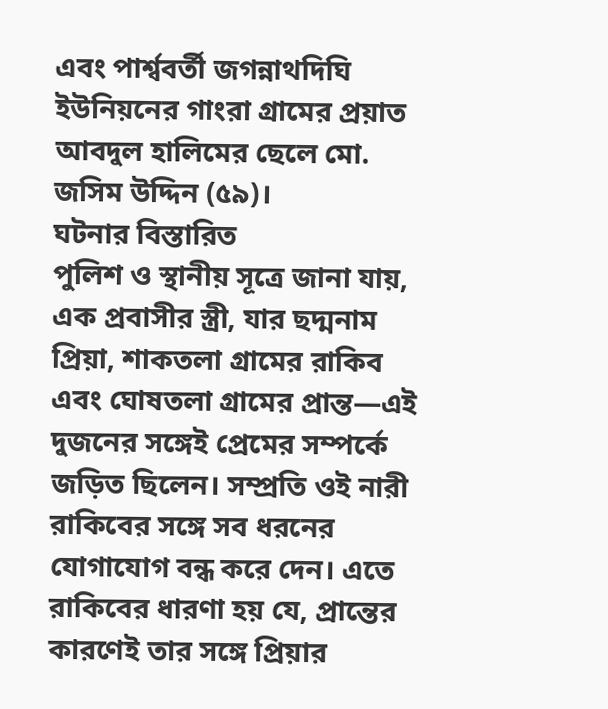এবং পার্শ্ববর্তী জগন্নাথদিঘি ইউনিয়নের গাংরা গ্রামের প্রয়াত আবদুল হালিমের ছেলে মো. জসিম উদ্দিন (৫৯)।
ঘটনার বিস্তারিত
পুলিশ ও স্থানীয় সূত্রে জানা যায়, এক প্রবাসীর স্ত্রী, যার ছদ্মনাম প্রিয়া, শাকতলা গ্রামের রাকিব এবং ঘোষতলা গ্রামের প্রান্ত—এই দুজনের সঙ্গেই প্রেমের সম্পর্কে জড়িত ছিলেন। সম্প্রতি ওই নারী রাকিবের সঙ্গে সব ধরনের যোগাযোগ বন্ধ করে দেন। এতে রাকিবের ধারণা হয় যে, প্রান্তের কারণেই তার সঙ্গে প্রিয়ার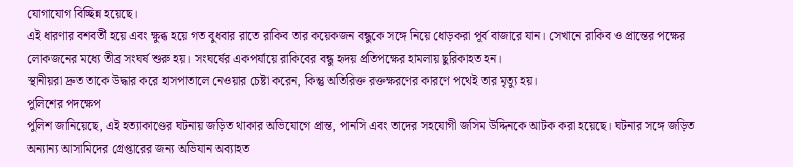যোগাযোগ বিচ্ছিন্ন হয়েছে।
এই ধারণার বশবর্তী হয়ে এবং ক্ষুব্ধ হয়ে গত বুধবার রাতে রাকিব তার কয়েকজন বন্ধুকে সঙ্গে নিয়ে ধোড়করা পূর্ব বাজারে যান। সেখানে রাকিব ও প্রান্তের পক্ষের লোকজনের মধ্যে তীব্র সংঘর্ষ শুরু হয়। সংঘর্ষের একপর্যায়ে রাকিবের বন্ধু হৃদয় প্রতিপক্ষের হামলায় ছুরিকাহত হন।
স্থানীয়রা দ্রুত তাকে উদ্ধার করে হাসপাতালে নেওয়ার চেষ্টা করেন, কিন্তু অতিরিক্ত রক্তক্ষরণের কারণে পথেই তার মৃত্যু হয়।
পুলিশের পদক্ষেপ
পুলিশ জানিয়েছে, এই হত্যাকাণ্ডের ঘটনায় জড়িত থাকার অভিযোগে প্রান্ত, পানসি এবং তাদের সহযোগী জসিম উদ্দিনকে আটক করা হয়েছে। ঘটনার সঙ্গে জড়িত অন্যান্য আসামিদের গ্রেপ্তারের জন্য অভিযান অব্যাহত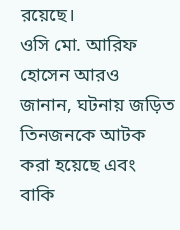রয়েছে।
ওসি মো. আরিফ হোসেন আরও জানান, ঘটনায় জড়িত তিনজনকে আটক করা হয়েছে এবং বাকি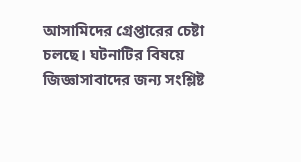আসামিদের গ্রেপ্তারের চেষ্টা চলছে। ঘটনাটির বিষয়ে জিজ্ঞাসাবাদের জন্য সংশ্লিষ্ট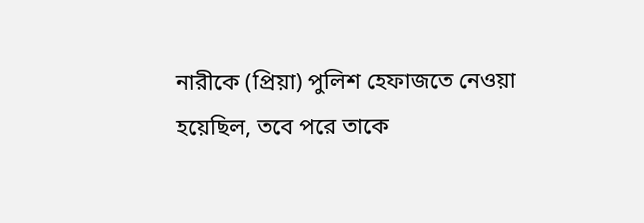নারীকে (প্রিয়া) পুলিশ হেফাজতে নেওয়া হয়েছিল, তবে পরে তাকে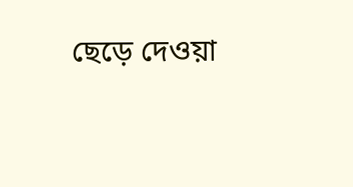ছেড়ে দেওয়া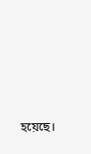হয়েছে।